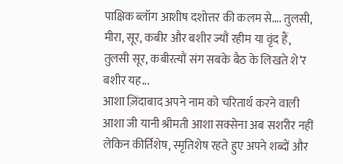पाक्षिक ब्लॉग आशीष दशोत्तर की कलम से…. तुलसी, मीरा, सूर, कबीर और बशीर ज्यौं रहीम या वृंद हैं, तुलसी सूर, कबीरत्यौं संग सबके बैठ के लिखते शे’र बशीर यह...
आशा ज़िंदाबाद अपने नाम को चरितार्थ करने वाली आशा जी यानी श्रीमती आशा सक्सेना अब सशरीर नहीं लेकिन कीर्तिशेष, स्मृतिशेष रहते हुए अपने शब्दों और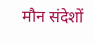मौन संदेशों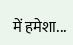में हमेशा...